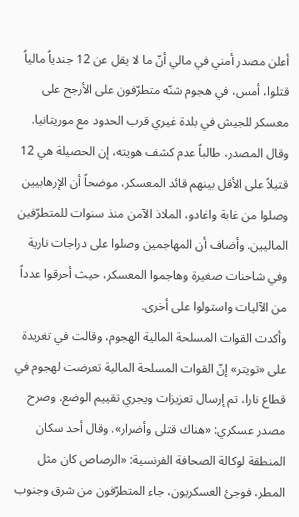أعلن مصدر أمني في مالي أنّ ما لا يقل عن 12 جندياً مالياً قتلوا، أمس، في هجوم شنّه متطرّفون على الأرجح على معسكر للجيش في بلدة غيري قرب الحدود مع موريتانيا.
وقال المصدر، طالباً عدم كشف هويته، إن الحصيلة هي 12 قتيلاً على الأقل بينهم قائد المعسكر، موضحاً أن الإرهابيين وصلوا من غابة واغادو، الملاذ الآمن منذ سنوات للمتطرّفين الماليين. وأضاف أن المهاجمين وصلوا على دراجات نارية وفي شاحنات صغيرة وهاجموا المعسكر، حيث أحرقوا عدداً من الآليات واستولوا على أخرى.
وأكدت القوات المسلحة المالية الهجوم، وقالت في تغريدة على «تويتر» إنّ القوات المسلحة المالية تعرضت لهجوم في قطاع نارا، تم إرسال تعزيزات ويجري تقييم الوضع. وصرح مصدر عسكري: «هناك قتلى وأضرار». وقال أحد سكان المنطقة لوكالة الصحافة الفرنسية: «الرصاص كان مثل المطر، فوجئ العسكريون، جاء المتطرّفون من شرق وجنوب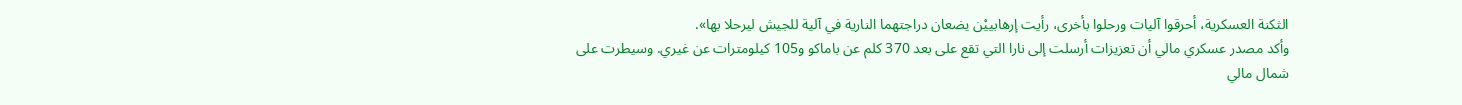الثكنة العسكرية، أحرقوا آليات ورحلوا بأخرى، رأيت إرهابييْن يضعان دراجتهما النارية في آلية للجيش ليرحلا بها».
وأكد مصدر عسكري مالي أن تعزيزات أرسلت إلى نارا التي تقع على بعد 370 كلم عن باماكو و105 كيلومترات عن غيري. وسيطرت على شمال مالي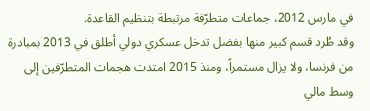في مارس 2012، جماعات متطرّفة مرتبطة بتنظيم القاعدة.
وقد طُرد قسم كبير منها بفضل تدخل عسكري دولي أطلق في 2013 بمبادرة من فرنسا، ولا يزال مستمراً، ومنذ 2015 امتدت هجمات المتطرّفين إلى وسط مالي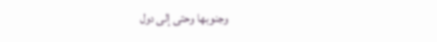وجنوبها وحتى إلى دول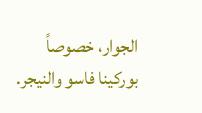الجوار، خصوصاً بوركينا فاسو والنيجر.